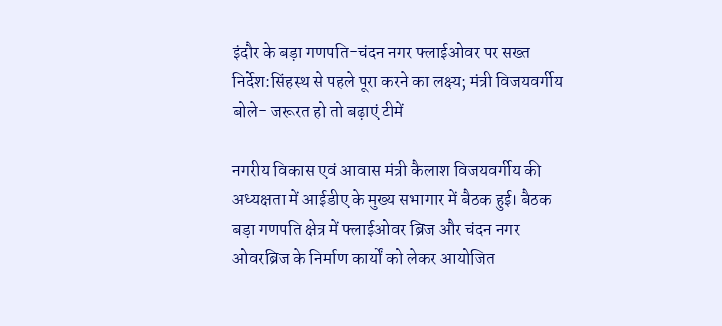इंदौर के बड़ा गणपति-चंदन नगर फ्लाईओवर पर सख्त निर्देश:सिंहस्थ से पहले पूरा करने का लक्ष्य; मंत्री विजयवर्गीय बोले- जरूरत हो तो बढ़ाएं टीमें

नगरीय विकास एवं आवास मंत्री कैलाश विजयवर्गीय की अध्यक्षता में आईडीए के मुख्य सभागार में बैठक हुई। बैठक बड़ा गणपति क्षेत्र में फ्लाईओवर ब्रिज और चंदन नगर ओवरब्रिज के निर्माण कार्यों को लेकर आयोजित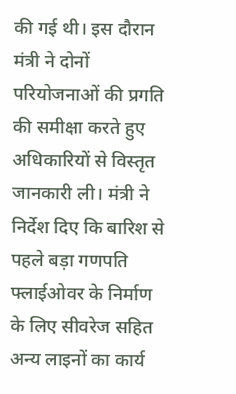की गई थी। इस दौरान मंत्री ने दोनों परियोजनाओं की प्रगति की समीक्षा करते हुए अधिकारियों से विस्तृत जानकारी ली। मंत्री ने निर्देश दिए कि बारिश से पहले बड़ा गणपति फ्लाईओवर के निर्माण के लिए सीवरेज सहित अन्य लाइनों का कार्य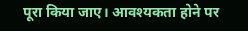पूरा किया जाए। आवश्यकता होने पर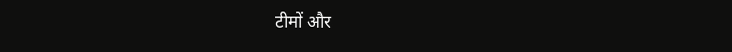टीमों और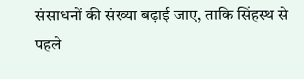संसाधनों की संख्या बढ़ाई जाए, ताकि सिंहस्थ से पहले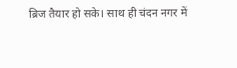ब्रिज तैयार हो सके। साथ ही चंदन नगर में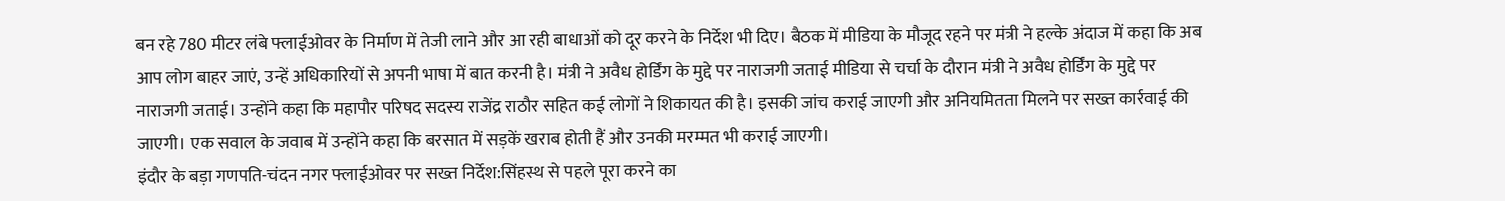बन रहे 780 मीटर लंबे फ्लाईओवर के निर्माण में तेजी लाने और आ रही बाधाओं को दूर करने के निर्देश भी दिए। बैठक में मीडिया के मौजूद रहने पर मंत्री ने हल्के अंदाज में कहा कि अब आप लोग बाहर जाएं, उन्हें अधिकारियों से अपनी भाषा में बात करनी है। मंत्री ने अवैध होर्डिंग के मुद्दे पर नाराजगी जताई मीडिया से चर्चा के दौरान मंत्री ने अवैध होर्डिंग के मुद्दे पर नाराजगी जताई। उन्होंने कहा कि महापौर परिषद सदस्य राजेंद्र राठौर सहित कई लोगों ने शिकायत की है। इसकी जांच कराई जाएगी और अनियमितता मिलने पर सख्त कार्रवाई की जाएगी। एक सवाल के जवाब में उन्होंने कहा कि बरसात में सड़कें खराब होती हैं और उनकी मरम्मत भी कराई जाएगी।
इंदौर के बड़ा गणपति-चंदन नगर फ्लाईओवर पर सख्त निर्देश:सिंहस्थ से पहले पूरा करने का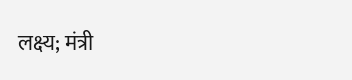लक्ष्य; मंत्री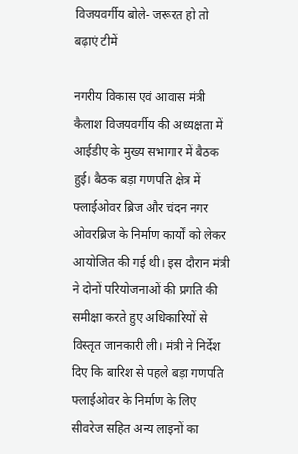विजयवर्गीय बोले- जरूरत हो तो बढ़ाएं टीमें

नगरीय विकास एवं आवास मंत्री कैलाश विजयवर्गीय की अध्यक्षता में आईडीए के मुख्य सभागार में बैठक हुई। बैठक बड़ा गणपति क्षेत्र में फ्लाईओवर ब्रिज और चंदन नगर ओवरब्रिज के निर्माण कार्यों को लेकर आयोजित की गई थी। इस दौरान मंत्री ने दोनों परियोजनाओं की प्रगति की समीक्षा करते हुए अधिकारियों से विस्तृत जानकारी ली। मंत्री ने निर्देश दिए कि बारिश से पहले बड़ा गणपति फ्लाईओवर के निर्माण के लिए सीवरेज सहित अन्य लाइनों का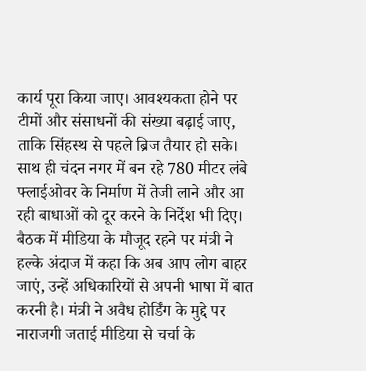कार्य पूरा किया जाए। आवश्यकता होने पर टीमों और संसाधनों की संख्या बढ़ाई जाए, ताकि सिंहस्थ से पहले ब्रिज तैयार हो सके। साथ ही चंदन नगर में बन रहे 780 मीटर लंबे फ्लाईओवर के निर्माण में तेजी लाने और आ रही बाधाओं को दूर करने के निर्देश भी दिए। बैठक में मीडिया के मौजूद रहने पर मंत्री ने हल्के अंदाज में कहा कि अब आप लोग बाहर जाएं, उन्हें अधिकारियों से अपनी भाषा में बात करनी है। मंत्री ने अवैध होर्डिंग के मुद्दे पर नाराजगी जताई मीडिया से चर्चा के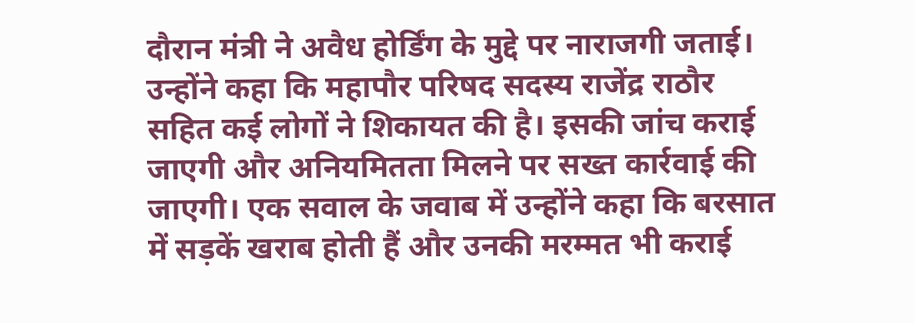दौरान मंत्री ने अवैध होर्डिंग के मुद्दे पर नाराजगी जताई। उन्होंने कहा कि महापौर परिषद सदस्य राजेंद्र राठौर सहित कई लोगों ने शिकायत की है। इसकी जांच कराई जाएगी और अनियमितता मिलने पर सख्त कार्रवाई की जाएगी। एक सवाल के जवाब में उन्होंने कहा कि बरसात में सड़कें खराब होती हैं और उनकी मरम्मत भी कराई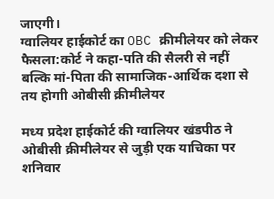जाएगी।
ग्वालियर हाईकोर्ट का OBC क्रीमीलेयर को लेकर फैसला:कोर्ट ने कहा-पति की सैलरी से नहीं बल्कि मां-पिता की सामाजिक-आर्थिक दशा से तय होगाी ओबीसी क्रीमीलेयर

मध्य प्रदेश हाईकोर्ट की ग्वालियर खंडपीठ ने ओबीसी क्रीमीलेयर से जुड़ी एक याचिका पर शनिवार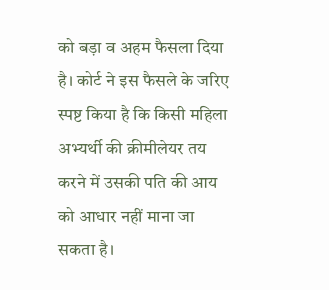को बड़ा व अहम फैसला दिया है। कोर्ट ने इस फैसले के जरिए स्पष्ट किया है कि किसी महिला अभ्यर्थी की क्रीमीलेयर तय करने में उसकी पति की आय को आधार नहीं माना जा सकता है।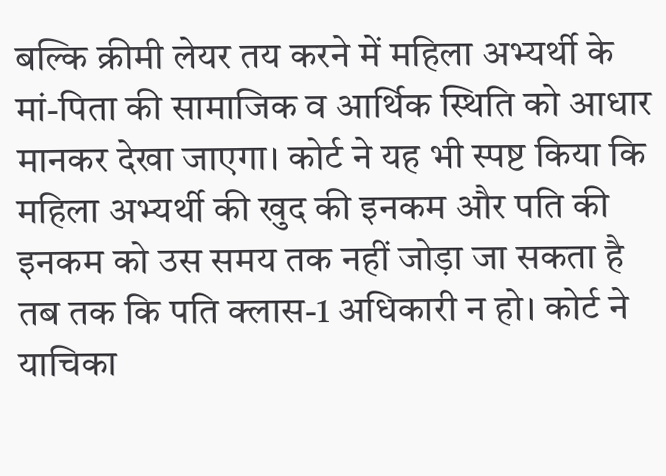बल्कि क्रीमी लेयर तय करने में महिला अभ्यर्थी के मां-पिता की सामाजिक व आर्थिक स्थिति को आधार मानकर देखा जाएगा। कोर्ट ने यह भी स्पष्ट किया कि महिला अभ्यर्थी की खुद की इनकम और पति की इनकम को उस समय तक नहीं जोड़ा जा सकता है तब तक कि पति क्लास-1 अधिकारी न हो। कोर्ट ने याचिका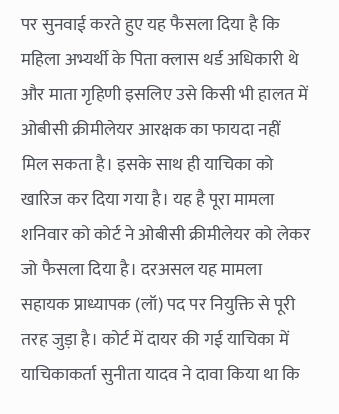पर सुनवाई करते हुए यह फैसला दिया है कि महिला अभ्यर्थी के पिता क्लास थर्ड अधिकारी थे और माता गृहिणी इसलिए उसे किसी भी हालत में ओबीसी क्रीमीलेयर आरक्षक का फायदा नहीं मिल सकता है। इसके साथ ही याचिका को खारिज कर दिया गया है। यह है पूरा मामला शनिवार को कोर्ट ने ओबीसी क्रीमीलेयर को लेकर जो फैसला दिया है। दरअसल यह मामला सहायक प्राध्यापक (लॉ) पद पर नियुक्ति से पूरी तरह जुड़ा है। कोर्ट में दायर की गई याचिका में याचिकाकर्ता सुनीता यादव ने दावा किया था कि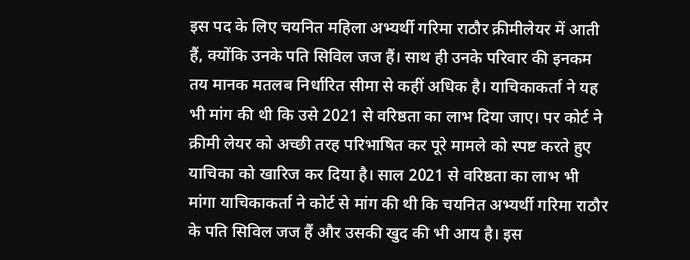इस पद के लिए चयनित महिला अभ्यर्थी गरिमा राठौर क्रीमीलेयर में आती हैं, क्योंकि उनके पति सिविल जज हैं। साथ ही उनके परिवार की इनकम तय मानक मतलब निर्धारित सीमा से कहीं अधिक है। याचिकाकर्ता ने यह भी मांग की थी कि उसे 2021 से वरिष्ठता का लाभ दिया जाए। पर कोर्ट ने क्रीमी लेयर को अच्छी तरह परिभाषित कर पूरे मामले को स्पष्ट करते हुए याचिका को खारिज कर दिया है। साल 2021 से वरिष्ठता का लाभ भी मांगा याचिकाकर्ता ने कोर्ट से मांग की थी कि चयनित अभ्यर्थी गरिमा राठौर के पति सिविल जज हैं और उसकी खुद की भी आय है। इस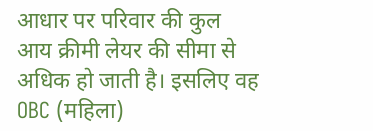आधार पर परिवार की कुल आय क्रीमी लेयर की सीमा से अधिक हो जाती है। इसलिए वह OBC (महिला)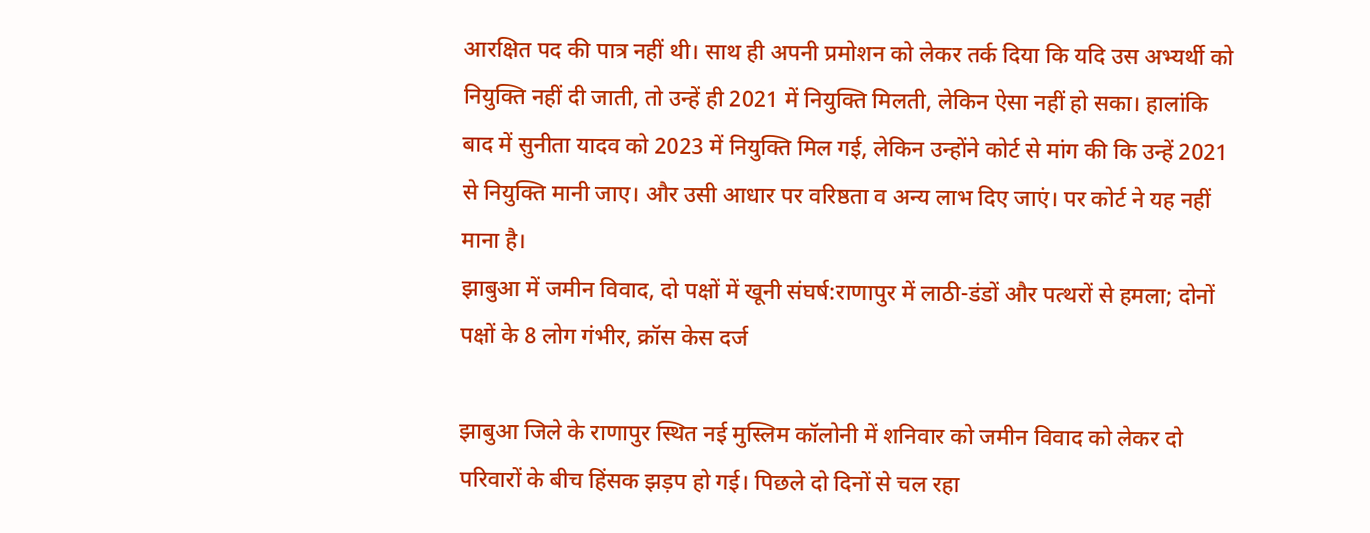आरक्षित पद की पात्र नहीं थी। साथ ही अपनी प्रमोशन को लेकर तर्क दिया कि यदि उस अभ्यर्थी को नियुक्ति नहीं दी जाती, तो उन्हें ही 2021 में नियुक्ति मिलती, लेकिन ऐसा नहीं हो सका। हालांकि बाद में सुनीता यादव को 2023 में नियुक्ति मिल गई, लेकिन उन्होंने कोर्ट से मांग की कि उन्हें 2021 से नियुक्ति मानी जाए। और उसी आधार पर वरिष्ठता व अन्य लाभ दिए जाएं। पर कोर्ट ने यह नहीं माना है।
झाबुआ में जमीन विवाद, दो पक्षों में खूनी संघर्ष:राणापुर में लाठी-डंडों और पत्थरों से हमला; दोनों पक्षों के 8 लोग गंभीर, क्रॉस केस दर्ज

झाबुआ जिले के राणापुर स्थित नई मुस्लिम कॉलोनी में शनिवार को जमीन विवाद को लेकर दो परिवारों के बीच हिंसक झड़प हो गई। पिछले दो दिनों से चल रहा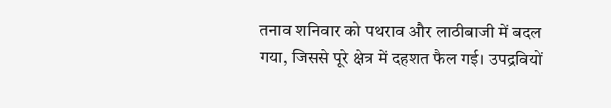तनाव शनिवार को पथराव और लाठीबाजी में बदल गया, जिससे पूरे क्षेत्र में दहशत फैल गई। उपद्रवियों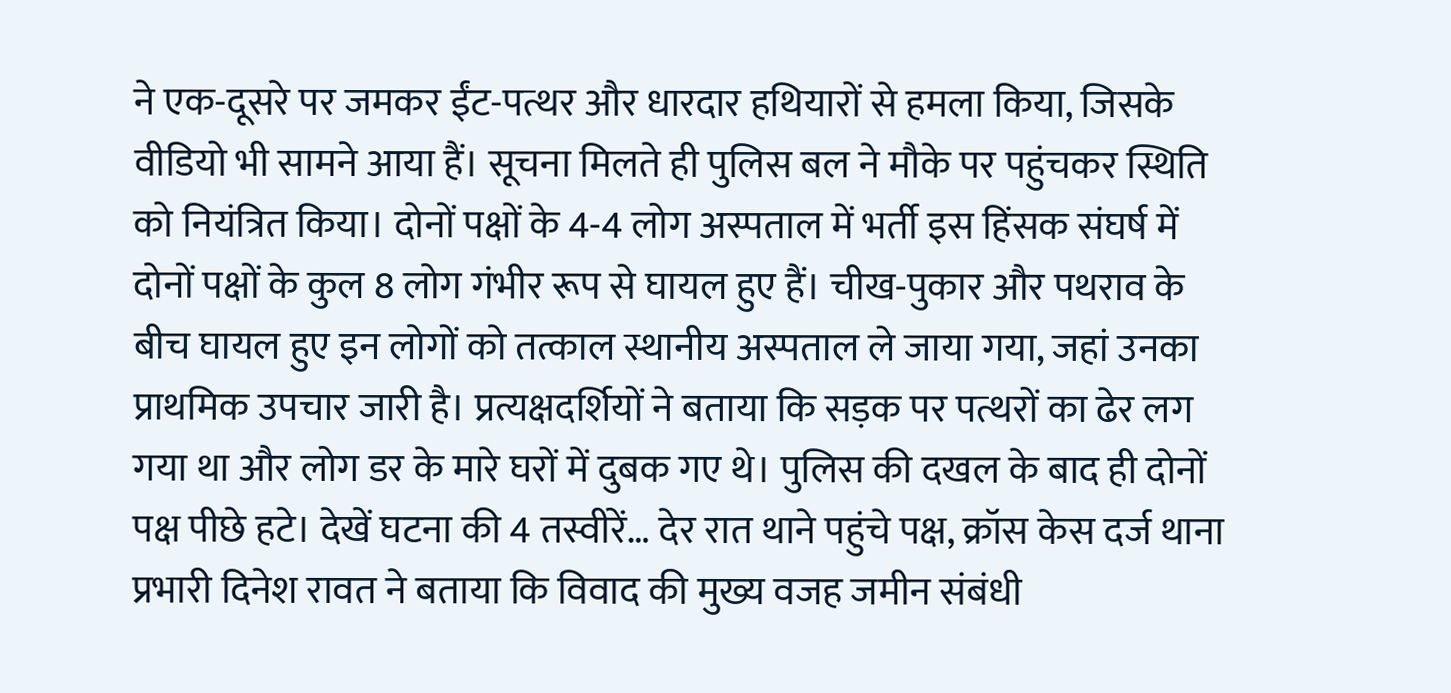ने एक-दूसरे पर जमकर ईंट-पत्थर और धारदार हथियारों से हमला किया, जिसके वीडियो भी सामने आया हैं। सूचना मिलते ही पुलिस बल ने मौके पर पहुंचकर स्थिति को नियंत्रित किया। दोनों पक्षों के 4-4 लोग अस्पताल में भर्ती इस हिंसक संघर्ष में दोनों पक्षों के कुल 8 लोग गंभीर रूप से घायल हुए हैं। चीख-पुकार और पथराव के बीच घायल हुए इन लोगों को तत्काल स्थानीय अस्पताल ले जाया गया, जहां उनका प्राथमिक उपचार जारी है। प्रत्यक्षदर्शियों ने बताया कि सड़क पर पत्थरों का ढेर लग गया था और लोग डर के मारे घरों में दुबक गए थे। पुलिस की दखल के बाद ही दोनों पक्ष पीछे हटे। देखें घटना की 4 तस्वीरें… देर रात थाने पहुंचे पक्ष, क्रॉस केस दर्ज थाना प्रभारी दिनेश रावत ने बताया कि विवाद की मुख्य वजह जमीन संबंधी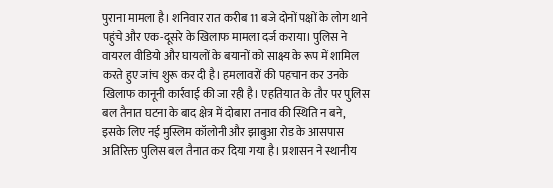पुराना मामला है। शनिवार रात करीब 11 बजे दोनों पक्षों के लोग थाने पहुंचे और एक-दूसरे के खिलाफ मामला दर्ज कराया। पुलिस ने वायरल वीडियो और घायलों के बयानों को साक्ष्य के रूप में शामिल करते हुए जांच शुरू कर दी है। हमलावरों की पहचान कर उनके खिलाफ कानूनी कार्रवाई की जा रही है। एहतियात के तौर पर पुलिस बल तैनात घटना के बाद क्षेत्र में दोबारा तनाव की स्थिति न बने, इसके लिए नई मुस्लिम कॉलोनी और झाबुआ रोड के आसपास अतिरिक्त पुलिस बल तैनात कर दिया गया है। प्रशासन ने स्थानीय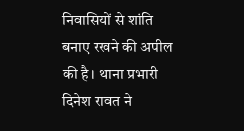निवासियों से शांति बनाए रखने की अपील की है। थाना प्रभारी दिनेश रावत ने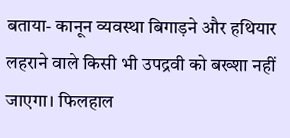बताया- कानून व्यवस्था बिगाड़ने और हथियार लहराने वाले किसी भी उपद्रवी को बख्शा नहीं जाएगा। फिलहाल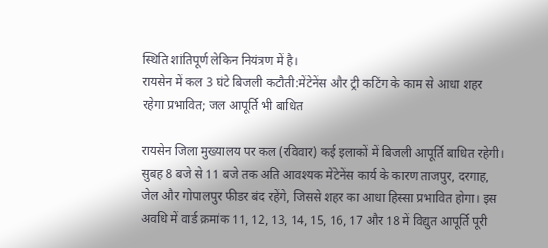स्थिति शांतिपूर्ण लेकिन नियंत्रण में है।
रायसेन में कल 3 घंटे बिजली कटौती:मेंटेनेंस और ट्री कटिंग के काम से आधा शहर रहेगा प्रभावित; जल आपूर्ति भी बाधित

रायसेन जिला मुख्यालय पर कल (रविवार) कई इलाकों में बिजली आपूर्ति बाधित रहेगी। सुबह 8 बजे से 11 बजे तक अति आवश्यक मेंटेनेंस कार्य के कारण ताजपुर, दरगाह, जेल और गोपालपुर फीडर बंद रहेंगे, जिससे शहर का आधा हिस्सा प्रभावित होगा। इस अवधि में वार्ड क्रमांक 11, 12, 13, 14, 15, 16, 17 और 18 में विद्युत आपूर्ति पूरी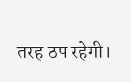तरह ठप रहेगी।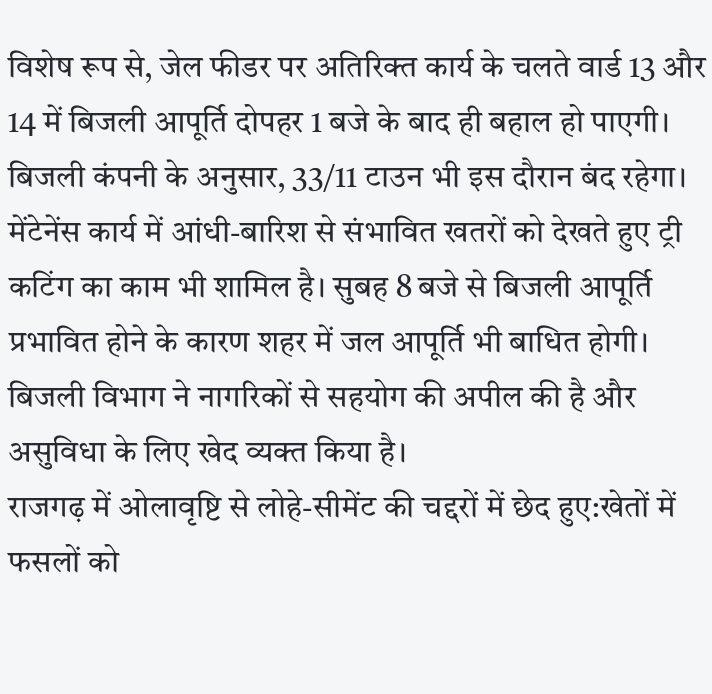विशेष रूप से, जेल फीडर पर अतिरिक्त कार्य के चलते वार्ड 13 और 14 में बिजली आपूर्ति दोपहर 1 बजे के बाद ही बहाल हो पाएगी। बिजली कंपनी के अनुसार, 33/11 टाउन भी इस दौरान बंद रहेगा। मेंटेनेंस कार्य में आंधी-बारिश से संभावित खतरों को देखते हुए ट्री कटिंग का काम भी शामिल है। सुबह 8 बजे से बिजली आपूर्ति प्रभावित होने के कारण शहर में जल आपूर्ति भी बाधित होगी। बिजली विभाग ने नागरिकों से सहयोग की अपील की है और असुविधा के लिए खेद व्यक्त किया है।
राजगढ़ में ओलावृष्टि से लोहे-सीमेंट की चद्दरों में छेद हुए:खेतों में फसलों को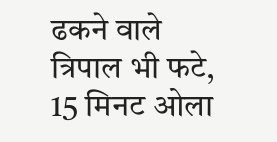ढकने वाले त्रिपाल भी फटे, 15 मिनट ओला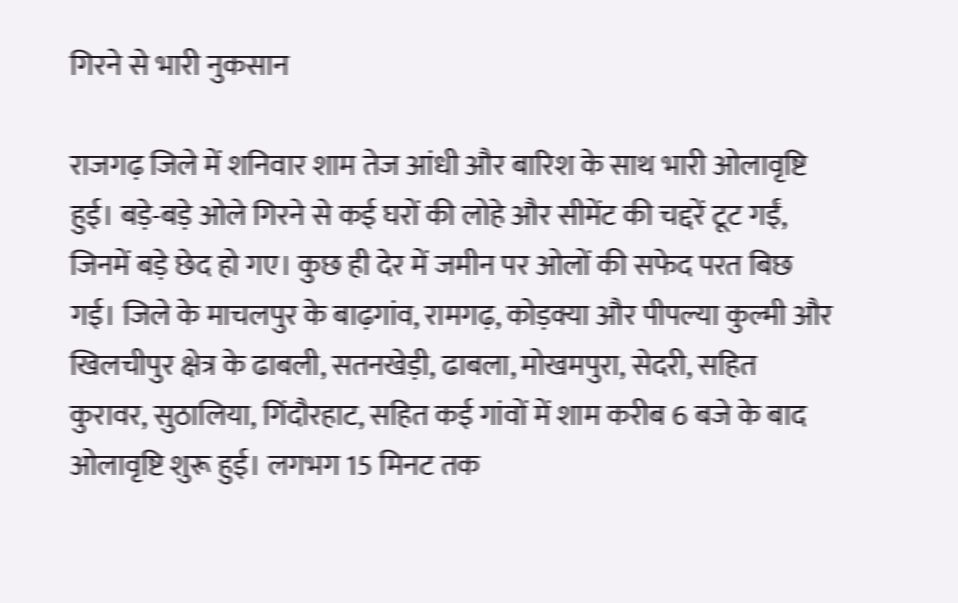गिरने से भारी नुकसान

राजगढ़ जिले में शनिवार शाम तेज आंधी और बारिश के साथ भारी ओलावृष्टि हुई। बड़े-बड़े ओले गिरने से कई घरों की लोहे और सीमेंट की चद्दरें टूट गईं, जिनमें बड़े छेद हो गए। कुछ ही देर में जमीन पर ओलों की सफेद परत बिछ गई। जिले के माचलपुर के बाढ़गांव, रामगढ़, कोड़क्या और पीपल्या कुल्मी और खिलचीपुर क्षेत्र के ढाबली, सतनखेड़ी, ढाबला, मोखमपुरा, सेदरी, सहित कुरावर, सुठालिया, गिंदौरहाट, सहित कई गांवों में शाम करीब 6 बजे के बाद ओलावृष्टि शुरू हुई। लगभग 15 मिनट तक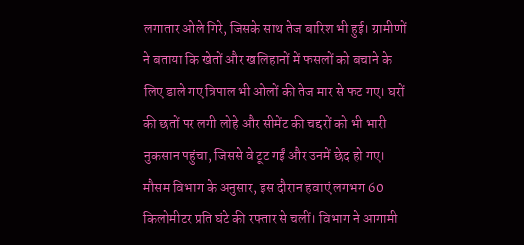लगातार ओले गिरे, जिसके साथ तेज बारिश भी हुई। ग्रामीणों ने बताया कि खेतों और खलिहानों में फसलों को बचाने के लिए डाले गए त्रिपाल भी ओलों की तेज मार से फट गए। घरों की छतों पर लगी लोहे और सीमेंट की चद्दरों को भी भारी नुकसान पहुंचा, जिससे वे टूट गईं और उनमें छेद हो गए। मौसम विभाग के अनुसार, इस दौरान हवाएं लगभग 60 किलोमीटर प्रति घंटे की रफ्तार से चलीं। विभाग ने आगामी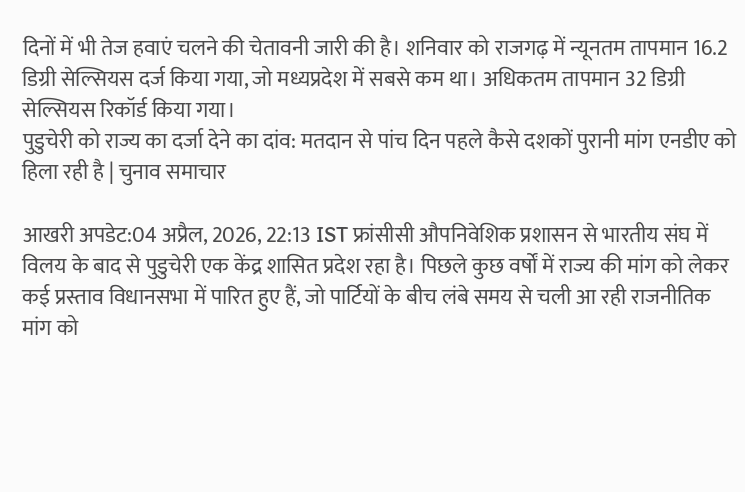दिनों में भी तेज हवाएं चलने की चेतावनी जारी की है। शनिवार को राजगढ़ में न्यूनतम तापमान 16.2 डिग्री सेल्सियस दर्ज किया गया, जो मध्यप्रदेश में सबसे कम था। अधिकतम तापमान 32 डिग्री सेल्सियस रिकॉर्ड किया गया।
पुडुचेरी को राज्य का दर्जा देने का दांव: मतदान से पांच दिन पहले कैसे दशकों पुरानी मांग एनडीए को हिला रही है | चुनाव समाचार

आखरी अपडेट:04 अप्रैल, 2026, 22:13 IST फ्रांसीसी औपनिवेशिक प्रशासन से भारतीय संघ में विलय के बाद से पुडुचेरी एक केंद्र शासित प्रदेश रहा है। पिछले कुछ वर्षों में राज्य की मांग को लेकर कई प्रस्ताव विधानसभा में पारित हुए हैं, जो पार्टियों के बीच लंबे समय से चली आ रही राजनीतिक मांग को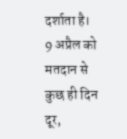दर्शाता है। 9 अप्रैल को मतदान से कुछ ही दिन दूर,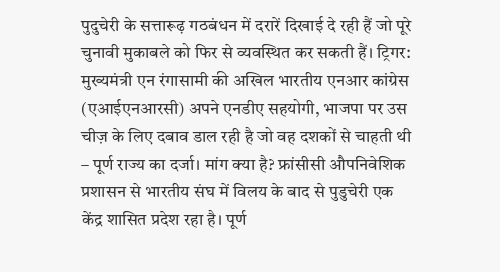पुदुचेरी के सत्तारूढ़ गठबंधन में दरारें दिखाई दे रही हैं जो पूरे चुनावी मुकाबले को फिर से व्यवस्थित कर सकती हैं। ट्रिगर: मुख्यमंत्री एन रंगासामी की अखिल भारतीय एनआर कांग्रेस (एआईएनआरसी) अपने एनडीए सहयोगी, भाजपा पर उस चीज़ के लिए दबाव डाल रही है जो वह दशकों से चाहती थी – पूर्ण राज्य का दर्जा। मांग क्या है? फ्रांसीसी औपनिवेशिक प्रशासन से भारतीय संघ में विलय के बाद से पुडुचेरी एक केंद्र शासित प्रदेश रहा है। पूर्ण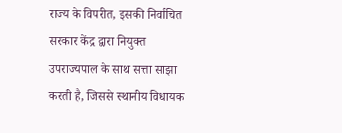राज्य के विपरीत, इसकी निर्वाचित सरकार केंद्र द्वारा नियुक्त उपराज्यपाल के साथ सत्ता साझा करती है, जिससे स्थानीय विधायक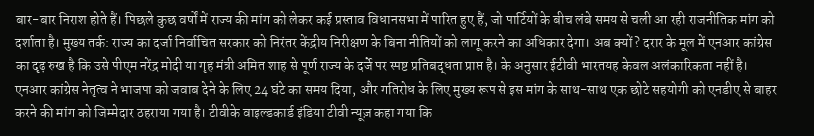बार-बार निराश होते हैं। पिछले कुछ वर्षों में राज्य की मांग को लेकर कई प्रस्ताव विधानसभा में पारित हुए हैं, जो पार्टियों के बीच लंबे समय से चली आ रही राजनीतिक मांग को दर्शाता है। मुख्य तर्क: राज्य का दर्जा निर्वाचित सरकार को निरंतर केंद्रीय निरीक्षण के बिना नीतियों को लागू करने का अधिकार देगा। अब क्यों? दरार के मूल में एनआर कांग्रेस का दृढ़ रुख है कि उसे पीएम नरेंद्र मोदी या गृह मंत्री अमित शाह से पूर्ण राज्य के दर्जे पर स्पष्ट प्रतिबद्धता प्राप्त है। के अनुसार ईटीवी भारतयह केवल अलंकारिकता नहीं है। एनआर कांग्रेस नेतृत्व ने भाजपा को जवाब देने के लिए 24 घंटे का समय दिया, और गतिरोध के लिए मुख्य रूप से इस मांग के साथ-साथ एक छोटे सहयोगी को एनडीए से बाहर करने की मांग को जिम्मेदार ठहराया गया है। टीवीके वाइल्डकार्ड इंडिया टीवी न्यूज़ कहा गया कि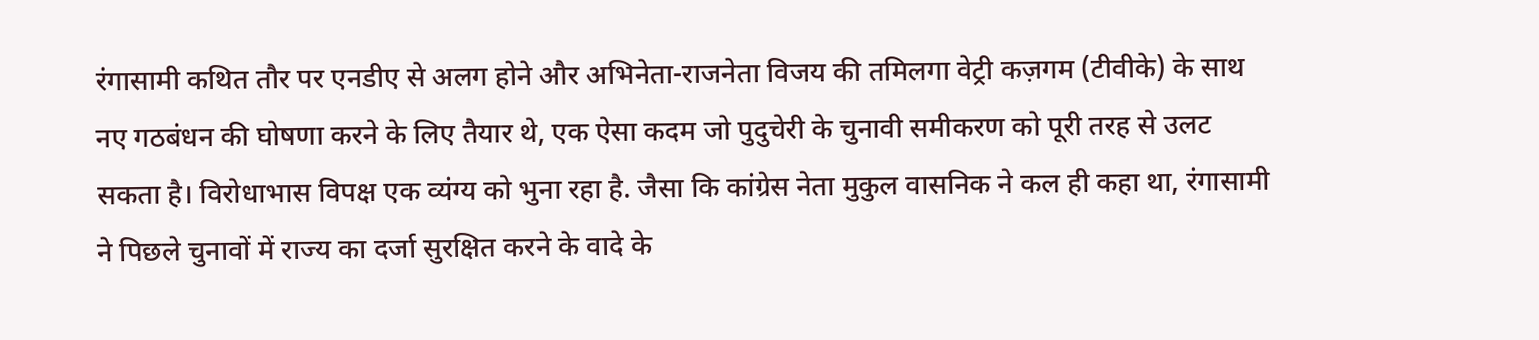रंगासामी कथित तौर पर एनडीए से अलग होने और अभिनेता-राजनेता विजय की तमिलगा वेट्री कज़गम (टीवीके) के साथ नए गठबंधन की घोषणा करने के लिए तैयार थे, एक ऐसा कदम जो पुदुचेरी के चुनावी समीकरण को पूरी तरह से उलट सकता है। विरोधाभास विपक्ष एक व्यंग्य को भुना रहा है. जैसा कि कांग्रेस नेता मुकुल वासनिक ने कल ही कहा था, रंगासामी ने पिछले चुनावों में राज्य का दर्जा सुरक्षित करने के वादे के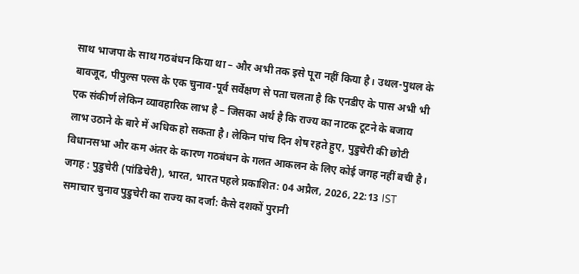साथ भाजपा के साथ गठबंधन किया था – और अभी तक इसे पूरा नहीं किया है। उथल-पुथल के बावजूद, पीपुल्स पल्स के एक चुनाव-पूर्व सर्वेक्षण से पता चलता है कि एनडीए के पास अभी भी एक संकीर्ण लेकिन व्यावहारिक लाभ है – जिसका अर्थ है कि राज्य का नाटक टूटने के बजाय लाभ उठाने के बारे में अधिक हो सकता है। लेकिन पांच दिन शेष रहते हुए, पुडुचेरी की छोटी विधानसभा और कम अंतर के कारण गठबंधन के गलत आकलन के लिए कोई जगह नहीं बची है। जगह : पुडुचेरी (पांडिचेरी), भारत, भारत पहले प्रकाशित: 04 अप्रैल, 2026, 22:13 IST समाचार चुनाव पुडुचेरी का राज्य का दर्जा: कैसे दशकों पुरानी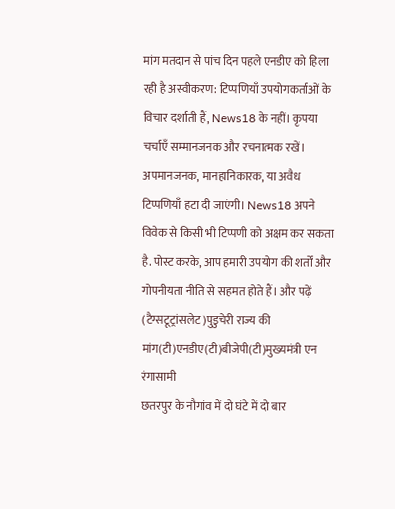मांग मतदान से पांच दिन पहले एनडीए को हिला रही है अस्वीकरण: टिप्पणियाँ उपयोगकर्ताओं के विचार दर्शाती हैं, News18 के नहीं। कृपया चर्चाएँ सम्मानजनक और रचनात्मक रखें। अपमानजनक, मानहानिकारक, या अवैध टिप्पणियाँ हटा दी जाएंगी। News18 अपने विवेक से किसी भी टिप्पणी को अक्षम कर सकता है. पोस्ट करके, आप हमारी उपयोग की शर्तों और गोपनीयता नीति से सहमत होते हैं। और पढ़ें (टैग्सटूट्रांसलेट)पुडुचेरी राज्य की मांग(टी)एनडीए(टी)बीजेपी(टी)मुख्यमंत्री एन रंगासामी
छतरपुर के नौगांव में दो घंटे में दो बार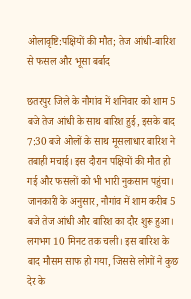ओलावृष्टि:पक्षियों की मौत; तेज आंधी-बारिश से फसल और भूसा बर्बाद

छतरपुर जिले के नौगांव में शनिवार को शाम 5 बजे तेज आंधी के साथ बारिश हुई, इसके बाद 7:30 बजे ओलों के साथ मूसलाधार बारिश ने तबाही मचाई। इस दौरान पक्षियों की मौत हो गई और फसलों को भी भारी नुकसान पहुंचा। जानकारी के अनुसार, नौगांव में शाम करीब 5 बजे तेज आंधी और बारिश का दौर शुरू हुआ। लगभग 10 मिनट तक चली। इस बारिश के बाद मौसम साफ हो गया, जिससे लोगों ने कुछ देर के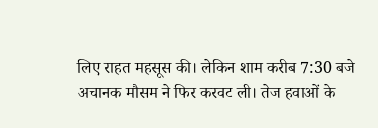लिए राहत महसूस की। लेकिन शाम करीब 7:30 बजे अचानक मौसम ने फिर करवट ली। तेज हवाओं के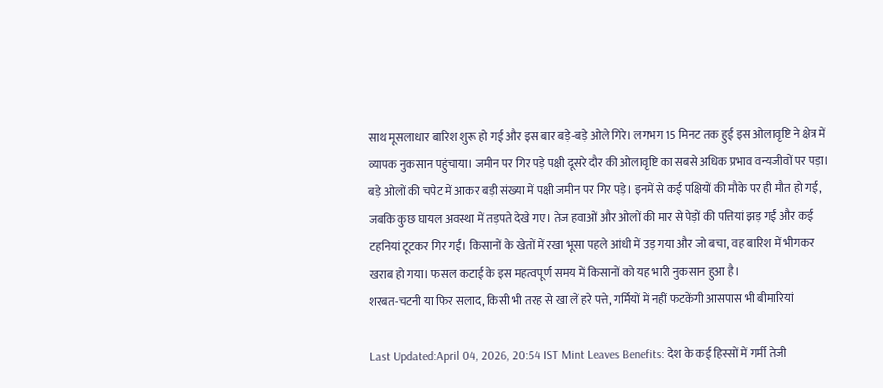साथ मूसलाधार बारिश शुरू हो गई और इस बार बड़े-बड़े ओले गिरे। लगभग 15 मिनट तक हुई इस ओलावृष्टि ने क्षेत्र में व्यापक नुकसान पहुंचाया। जमीन पर गिर पड़े पक्षी दूसरे दौर की ओलावृष्टि का सबसे अधिक प्रभाव वन्यजीवों पर पड़ा। बड़े ओलों की चपेट में आकर बड़ी संख्या में पक्षी जमीन पर गिर पड़े। इनमें से कई पक्षियों की मौके पर ही मौत हो गई, जबकि कुछ घायल अवस्था में तड़पते देखे गए। तेज हवाओं और ओलों की मार से पेड़ों की पत्तियां झड़ गईं और कई टहनियां टूटकर गिर गईं। किसानों के खेतों में रखा भूसा पहले आंधी में उड़ गया और जो बचा, वह बारिश में भीगकर खराब हो गया। फसल कटाई के इस महत्वपूर्ण समय में किसानों को यह भारी नुकसान हुआ है।
शरबत-चटनी या फिर सलाद, किसी भी तरह से खा लें हरे पत्ते, गर्मियों में नहीं फटकेंगी आसपास भी बीमारियां

Last Updated:April 04, 2026, 20:54 IST Mint Leaves Benefits: देश के कई हिस्सों में गर्मी तेजी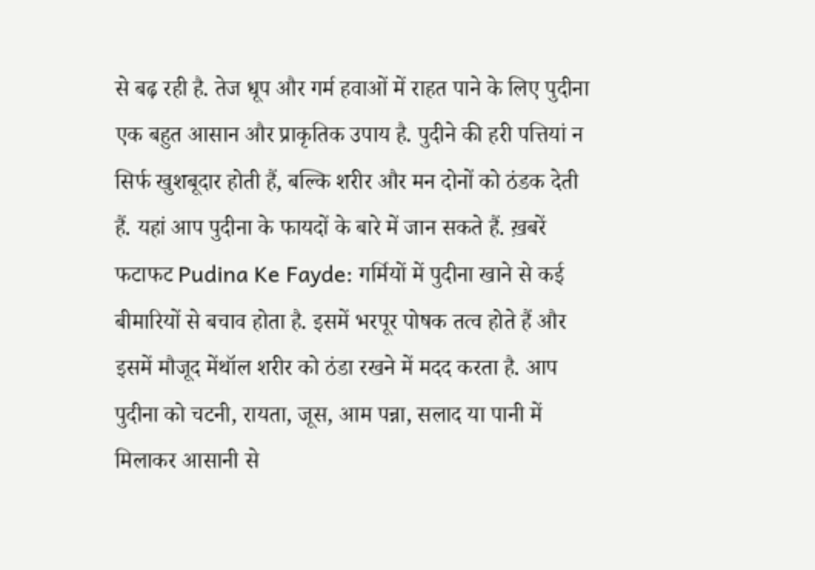से बढ़ रही है. तेज धूप और गर्म हवाओं में राहत पाने के लिए पुदीना एक बहुत आसान और प्राकृतिक उपाय है. पुदीने की हरी पत्तियां न सिर्फ खुशबूदार होती हैं, बल्कि शरीर और मन दोनों को ठंडक देती हैं. यहां आप पुदीना के फायदों के बारे में जान सकते हैं. ख़बरें फटाफट Pudina Ke Fayde: गर्मियों में पुदीना खाने से कई बीमारियों से बचाव होता है. इसमें भरपूर पोषक तत्व होते हैं और इसमें मौजूद मेंथॉल शरीर को ठंडा रखने में मदद करता है. आप पुदीना को चटनी, रायता, जूस, आम पन्ना, सलाद या पानी में मिलाकर आसानी से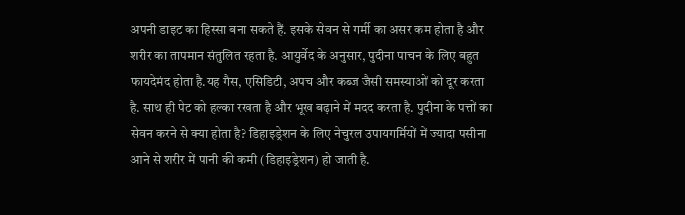अपनी डाइट का हिस्सा बना सकते हैं. इसके सेवन से गर्मी का असर कम होता है और शरीर का तापमान संतुलित रहता है. आयुर्वेद के अनुसार, पुदीना पाचन के लिए बहुत फायदेमंद होता है.यह गैस, एसिडिटी, अपच और कब्ज जैसी समस्याओं को दूर करता है. साथ ही पेट को हल्का रखता है और भूख बढ़ाने में मदद करता है. पुदीना के पत्तों का सेवन करने से क्या होता है? डिहाइड्रेशन के लिए नेचुरल उपायगर्मियों में ज्यादा पसीना आने से शरीर में पानी की कमी (डिहाइड्रेशन) हो जाती है.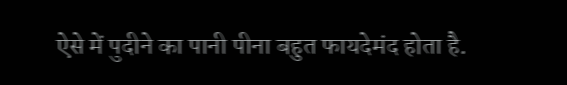ऐसे में पुदीने का पानी पीना बहुत फायदेमंद होता है.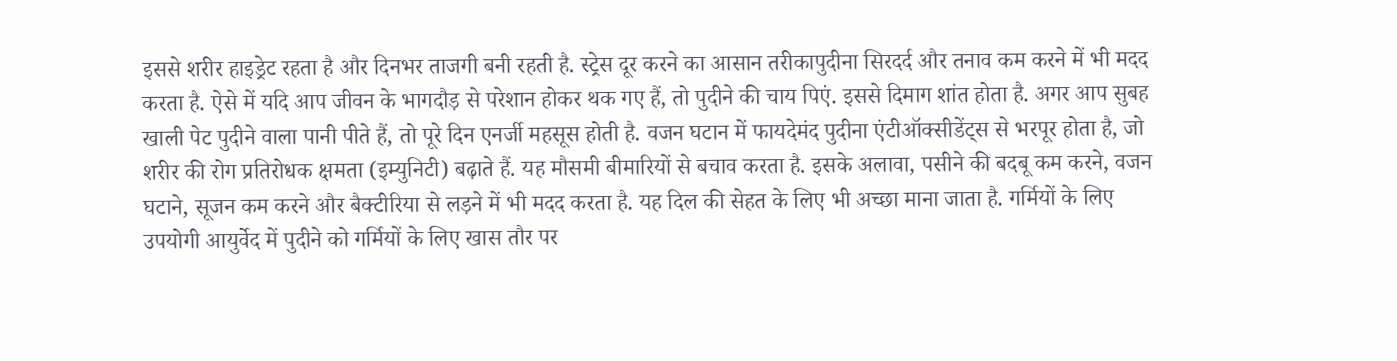इससे शरीर हाइड्रेट रहता है और दिनभर ताजगी बनी रहती है. स्ट्रेस दूर करने का आसान तरीकापुदीना सिरदर्द और तनाव कम करने में भी मदद करता है. ऐसे में यदि आप जीवन के भागदौड़ से परेशान होकर थक गए हैं, तो पुदीने की चाय पिएं. इससे दिमाग शांत होता है. अगर आप सुबह खाली पेट पुदीने वाला पानी पीते हैं, तो पूरे दिन एनर्जी महसूस होती है. वजन घटान में फायदेमंद पुदीना एंटीऑक्सीडेंट्स से भरपूर होता है, जो शरीर की रोग प्रतिरोधक क्षमता (इम्युनिटी) बढ़ाते हैं. यह मौसमी बीमारियों से बचाव करता है. इसके अलावा, पसीने की बदबू कम करने, वजन घटाने, सूजन कम करने और बैक्टीरिया से लड़ने में भी मदद करता है. यह दिल की सेहत के लिए भी अच्छा माना जाता है. गर्मियों के लिए उपयोगी आयुर्वेद में पुदीने को गर्मियों के लिए खास तौर पर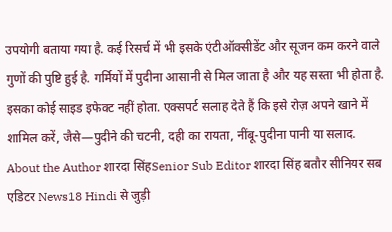उपयोगी बताया गया है. कई रिसर्च में भी इसके एंटीऑक्सीडेंट और सूजन कम करने वाले गुणों की पुष्टि हुई है. गर्मियों में पुदीना आसानी से मिल जाता है और यह सस्ता भी होता है. इसका कोई साइड इफेक्ट नहीं होता. एक्सपर्ट सलाह देते हैं कि इसे रोज़ अपने खाने में शामिल करें, जैसे—पुदीने की चटनी, दही का रायता, नींबू-पुदीना पानी या सलाद. About the Author शारदा सिंहSenior Sub Editor शारदा सिंह बतौर सीनियर सब एडिटर News18 Hindi से जुड़ी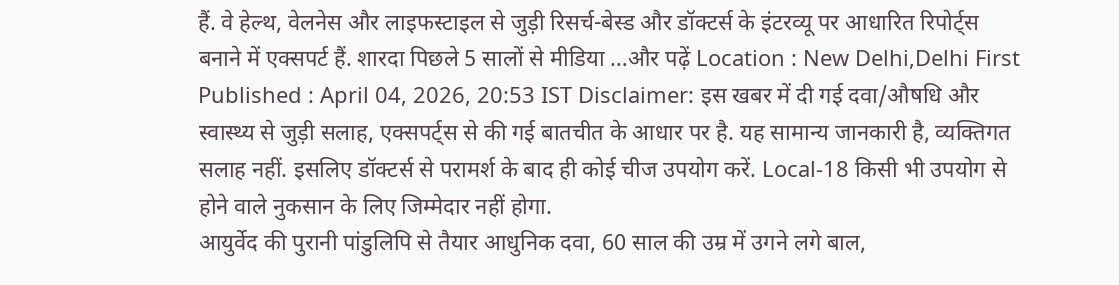हैं. वे हेल्थ, वेलनेस और लाइफस्टाइल से जुड़ी रिसर्च-बेस्ड और डॉक्टर्स के इंटरव्यू पर आधारित रिपोर्ट्स बनाने में एक्सपर्ट हैं. शारदा पिछले 5 सालों से मीडिया …और पढ़ें Location : New Delhi,Delhi First Published : April 04, 2026, 20:53 IST Disclaimer: इस खबर में दी गई दवा/औषधि और स्वास्थ्य से जुड़ी सलाह, एक्सपर्ट्स से की गई बातचीत के आधार पर है. यह सामान्य जानकारी है, व्यक्तिगत सलाह नहीं. इसलिए डॉक्टर्स से परामर्श के बाद ही कोई चीज उपयोग करें. Local-18 किसी भी उपयोग से होने वाले नुकसान के लिए जिम्मेदार नहीं होगा.
आयुर्वेद की पुरानी पांडुलिपि से तैयार आधुनिक दवा, 60 साल की उम्र में उगने लगे बाल,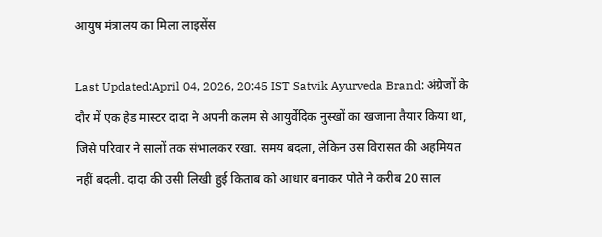आयुष मंत्रालय का मिला लाइसेंस

Last Updated:April 04, 2026, 20:45 IST Satvik Ayurveda Brand: अंग्रेजों के दौर में एक हेड मास्टर दादा ने अपनी कलम से आयुर्वेदिक नुस्खों का खजाना तैयार किया था, जिसे परिवार ने सालों तक संभालकर रखा. समय बदला, लेकिन उस विरासत की अहमियत नहीं बदली. दादा की उसी लिखी हुई किताब को आधार बनाकर पोते ने करीब 20 साल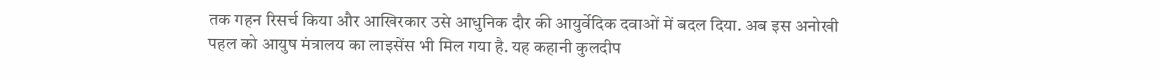तक गहन रिसर्च किया और आखिरकार उसे आधुनिक दौर की आयुर्वेदिक दवाओं में बदल दिया. अब इस अनोखी पहल को आयुष मंत्रालय का लाइसेंस भी मिल गया है. यह कहानी कुलदीप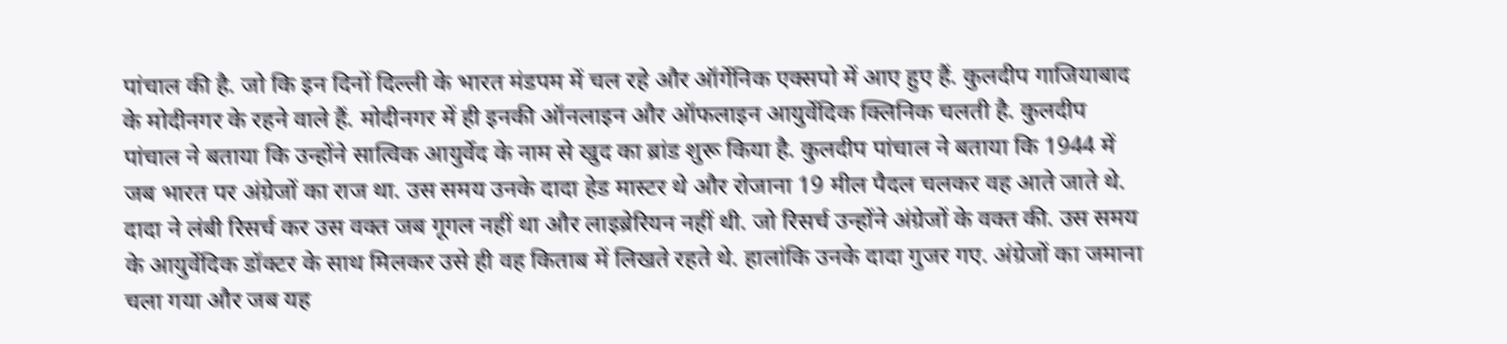पांचाल की है. जो कि इन दिनों दिल्ली के भारत मंडपम में चल रहे और ऑर्गेनिक एक्सपो में आए हुए हैं. कुलदीप गाजियाबाद के मोदीनगर के रहने वाले हैं. मोदीनगर में ही इनकी ऑनलाइन और ऑफलाइन आयुर्वेदिक क्लिनिक चलती है. कुलदीप पांचाल ने बताया कि उन्होंने सात्विक आयुर्वेद के नाम से खुद का ब्रांड शुरू किया है. कुलदीप पांचाल ने बताया कि 1944 में जब भारत पर अंग्रेजों का राज था. उस समय उनके दादा हेड मास्टर थे और रोजाना 19 मील पैदल चलकर वह आते जाते थे. दादा ने लंबी रिसर्च कर उस वक्त जब गूगल नहीं था और लाइब्रेरियन नहीं थी. जो रिसर्च उन्होंने अंग्रेजों के वक्त की. उस समय के आयुर्वेदिक डॉक्टर के साथ मिलकर उसे ही वह किताब में लिखते रहते थे. हालांकि उनके दादा गुजर गए. अंग्रेजों का जमाना चला गया और जब यह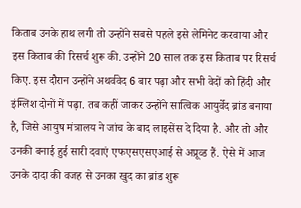किताब उनके हाथ लगी तो उन्होंने सबसे पहले इसे लेमिनेट करवाया और इस किताब की रिसर्च शुरू की. उन्होंने 20 साल तक इस किताब पर रिसर्च किए. इस दौरान उन्होंने अथर्ववेद 6 बार पढ़ा और सभी वेदों को हिंदी और इंग्लिश दोनों में पढ़ा. तब कहीं जाकर उन्होंने सात्विक आयुर्वेद ब्रांड बनाया है, जिसे आयुष मंत्रालय ने जांच के बाद लाइसेंस दे दिया है. और तो और उनकी बनाई हुई सारी दवाएं एफएसएसएआई से अप्रूव्ड हैं. ऐसे में आज उनके दादा की वजह से उनका खुद का ब्रांड शुरू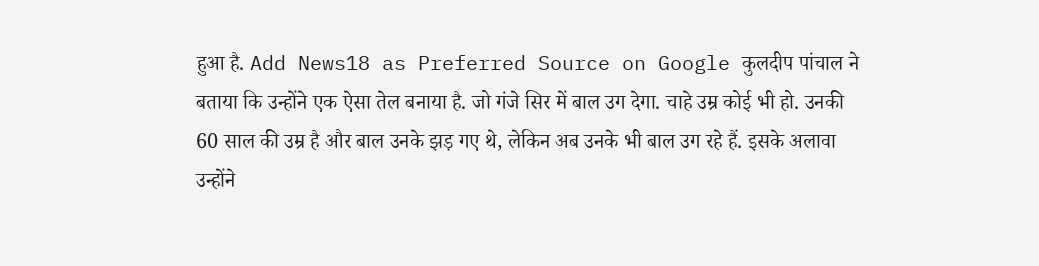हुआ है. Add News18 as Preferred Source on Google कुलदीप पांचाल ने बताया कि उन्होंने एक ऐसा तेल बनाया है. जो गंजे सिर में बाल उग देगा. चाहे उम्र कोई भी हो. उनकी 60 साल की उम्र है और बाल उनके झड़ गए थे, लेकिन अब उनके भी बाल उग रहे हैं. इसके अलावा उन्होंने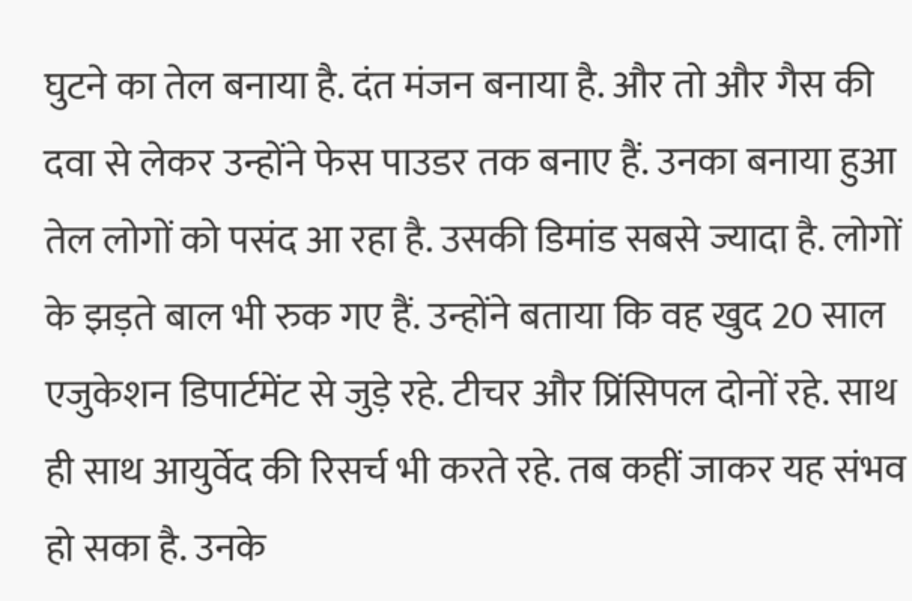घुटने का तेल बनाया है. दंत मंजन बनाया है. और तो और गैस की दवा से लेकर उन्होंने फेस पाउडर तक बनाए हैं. उनका बनाया हुआ तेल लोगों को पसंद आ रहा है. उसकी डिमांड सबसे ज्यादा है. लोगों के झड़ते बाल भी रुक गए हैं. उन्होंने बताया कि वह खुद 20 साल एजुकेशन डिपार्टमेंट से जुड़े रहे. टीचर और प्रिंसिपल दोनों रहे. साथ ही साथ आयुर्वेद की रिसर्च भी करते रहे. तब कहीं जाकर यह संभव हो सका है. उनके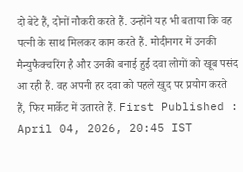दो बेटे हैं, दोनों नौकरी करते हैं. उन्होंने यह भी बताया कि वह पत्नी के साथ मिलकर काम करते हैं. मोदीनगर में उनकी मैन्युफैक्चरिंग है और उनकी बनाई हुई दवा लोगों को खूब पसंद आ रही हैं. वह अपनी हर दवा को पहले खुद पर प्रयोग करते हैं, फिर मार्केट में उतारते हैं. First Published : April 04, 2026, 20:45 IST